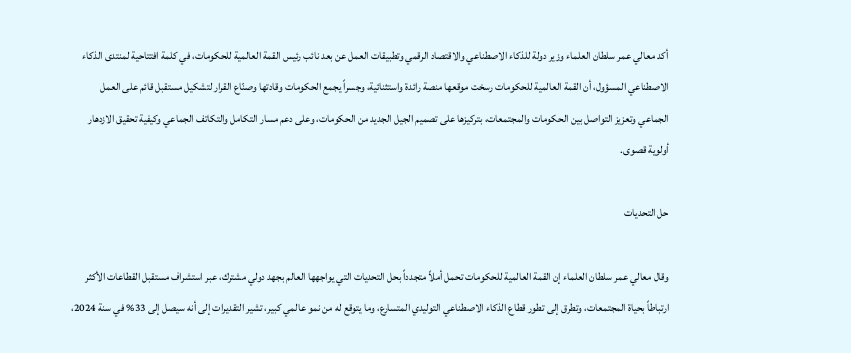أكد معالي عمر سلطان العلماء وزير دولة للذكاء الاصطناعي والاقتصاد الرقمي وتطبيقات العمل عن بعد نائب رئيس القمة العالمية للحكومات، في كلمة افتتاحية لمنتدى الذكاء الاصطناعي المسؤول، أن القمة العالمية للحكومات رسخت موقعها منصة رائدة واستثنائية، وجسراً يجمع الحكومات وقادتها وصنّاع القرار لتشكيل مستقبل قائم على العمل الجماعي وتعزيز التواصل بين الحكومات والمجتمعات، بتركيزها على تصميم الجيل الجديد من الحكومات، وعلى دعم مسار التكامل والتكاتف الجماعي وكيفية تحقيق الازدهار أولوية قصوى.

حل التحديات

وقال معالي عمر سلطان العلماء إن القمة العالمية للحكومات تحمل أملاً متجدداً بحل التحديات التي يواجهها العالم بجهد دولي مشترك، عبر استشراف مستقبل القطاعات الأكثر ارتباطاً بحياة المجتمعات، وتطرق إلى تطور قطاع الذكاء الاصطناعي التوليدي المتسارع، وما يتوقع له من نمو عالمي كبير، تشير التقديرات إلى أنه سيصل إلى 33% في سنة 2024،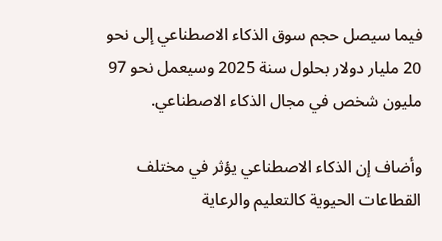فيما سيصل حجم سوق الذكاء الاصطناعي إلى نحو 20 مليار دولار بحلول سنة 2025 وسيعمل نحو 97 مليون شخص في مجال الذكاء الاصطناعي.

وأضاف إن الذكاء الاصطناعي يؤثر في مختلف القطاعات الحيوية كالتعليم والرعاية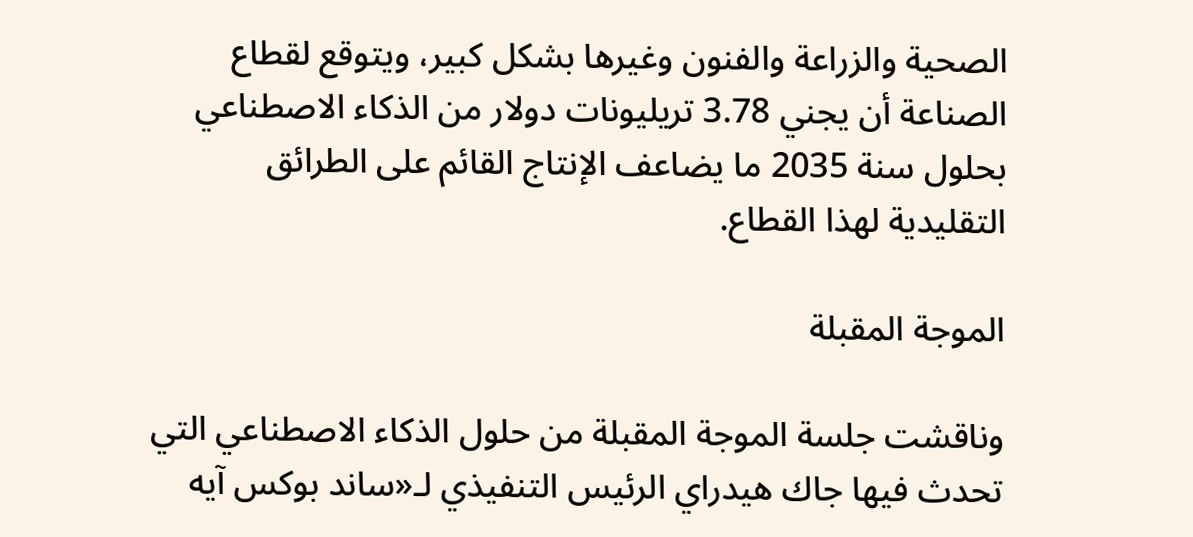الصحية والزراعة والفنون وغيرها بشكل كبير، ويتوقع لقطاع الصناعة أن يجني 3.78 تريليونات دولار من الذكاء الاصطناعي بحلول سنة 2035 ما يضاعف الإنتاج القائم على الطرائق التقليدية لهذا القطاع.

الموجة المقبلة

وناقشت جلسة الموجة المقبلة من حلول الذكاء الاصطناعي التي تحدث فيها جاك هيدراي الرئيس التنفيذي لـ«ساند بوكس آيه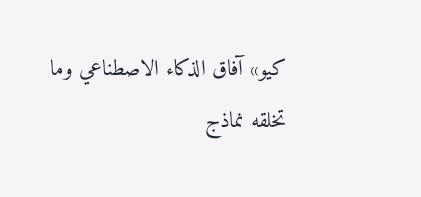كيو» آفاق الذكاء الاصطناعي وما تخلقه نماذج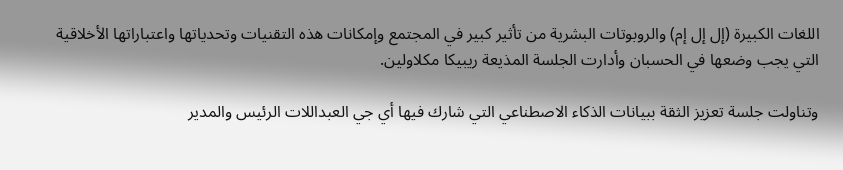اللغات الكبيرة (إل إل إم) والروبوتات البشرية من تأثير كبير في المجتمع وإمكانات هذه التقنيات وتحدياتها واعتباراتها الأخلاقية التي يجب وضعها في الحسبان وأدارت الجلسة المذيعة ريبيكا مكلاولين.

وتناولت جلسة تعزيز الثقة ببيانات الذكاء الاصطناعي التي شارك فيها أي جي العبداللات الرئيس والمدير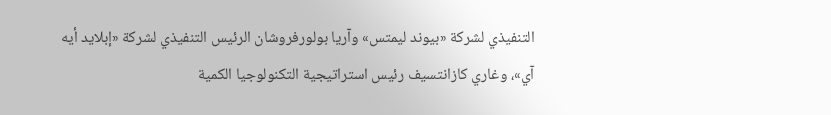التنفيذي لشركة «بيوند ليمتس» وآريا بولورفروشان الرئيس التنفيذي لشركة «إبلايد أيه آي»، وغاري كازانتسيف رئيس استراتيجية التكنولوجيا الكمية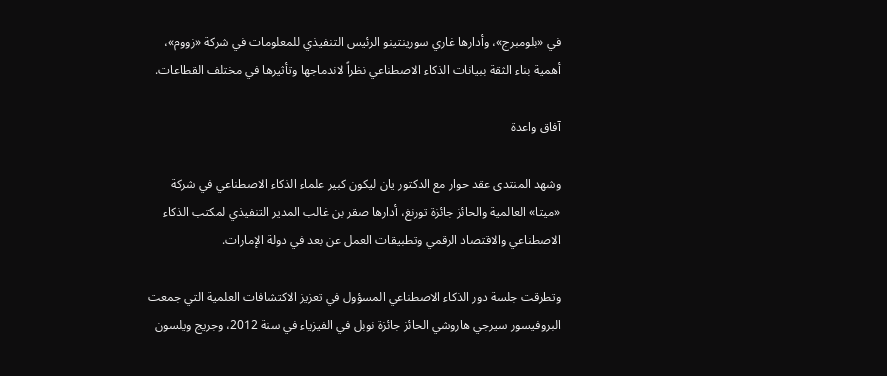في «بلومبرج»، وأدارها غاري سورينتينو الرئيس التنفيذي للمعلومات في شركة «زووم»، أهمية بناء الثقة ببيانات الذكاء الاصطناعي نظراً لاندماجها وتأثيرها في مختلف القطاعات.

آفاق واعدة

وشهد المنتدى عقد حوار مع الدكتور يان ليكون كبير علماء الذكاء الاصطناعي في شركة «ميتا» العالمية والحائز جائزة تورنغ، أدارها صقر بن غالب المدير التنفيذي لمكتب الذكاء الاصطناعي والاقتصاد الرقمي وتطبيقات العمل عن بعد في دولة الإمارات.

وتطرقت جلسة دور الذكاء الاصطناعي المسؤول في تعزيز الاكتشافات العلمية التي جمعت البروفيسور سيرجي هاروشي الحائز جائزة نوبل في الفيزياء في سنة 2012، وجريج ويلسون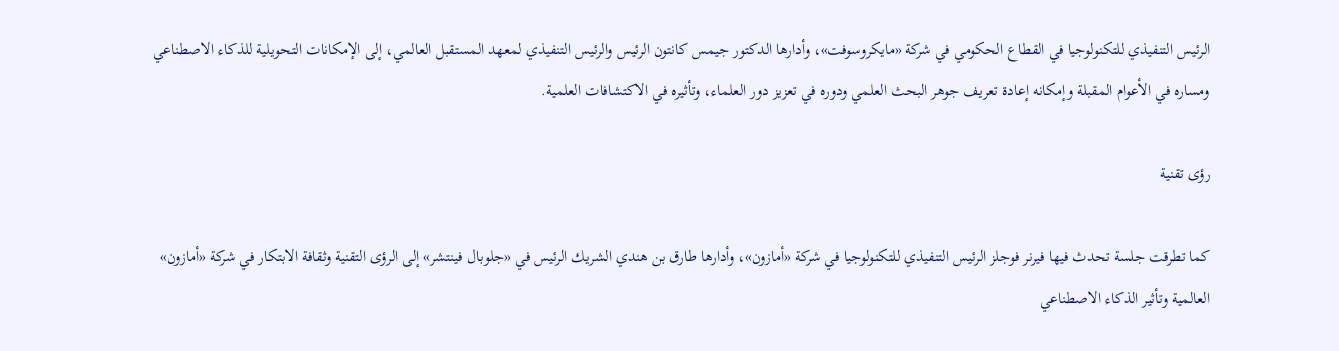الرئيس التنفيذي للتكنولوجيا في القطاع الحكومي في شركة «مايكروسوفت»، وأدارها الدكتور جيمس كانتون الرئيس والرئيس التنفيذي لمعهد المستقبل العالمي، إلى الإمكانات التحويلية للذكاء الاصطناعي ومساره في الأعوام المقبلة وإمكانه إعادة تعريف جوهر البحث العلمي ودوره في تعزيز دور العلماء، وتأثيره في الاكتشافات العلمية.

رؤى تقنية

كما تطرقت جلسة تحدث فيها فيرنر فوجلز الرئيس التنفيذي للتكنولوجيا في شركة «أمازون»، وأدارها طارق بن هندي الشريك الرئيس في «جلوبال فينتشر» إلى الرؤى التقنية وثقافة الابتكار في شركة «أمازون» العالمية وتأثير الذكاء الاصطناعي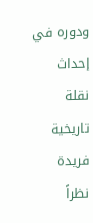ودوره في إحداث نقلة تاريخية فريدة نظراً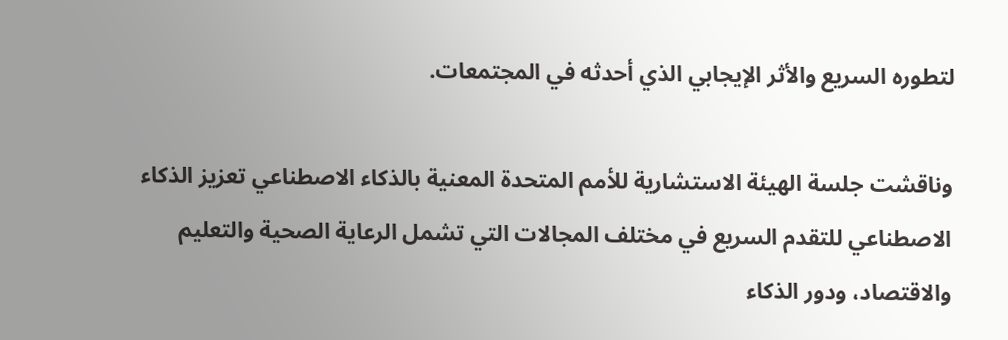لتطوره السريع والأثر الإيجابي الذي أحدثه في المجتمعات.

وناقشت جلسة الهيئة الاستشارية للأمم المتحدة المعنية بالذكاء الاصطناعي تعزيز الذكاء الاصطناعي للتقدم السريع في مختلف المجالات التي تشمل الرعاية الصحية والتعليم والاقتصاد، ودور الذكاء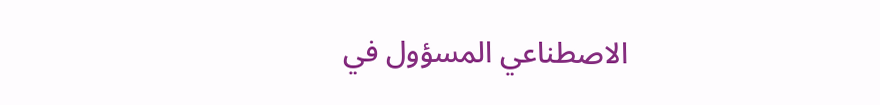الاصطناعي المسؤول في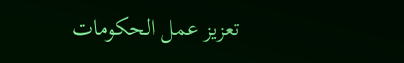تعزيز عمل الحكومات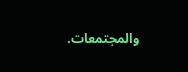والمجتمعات.